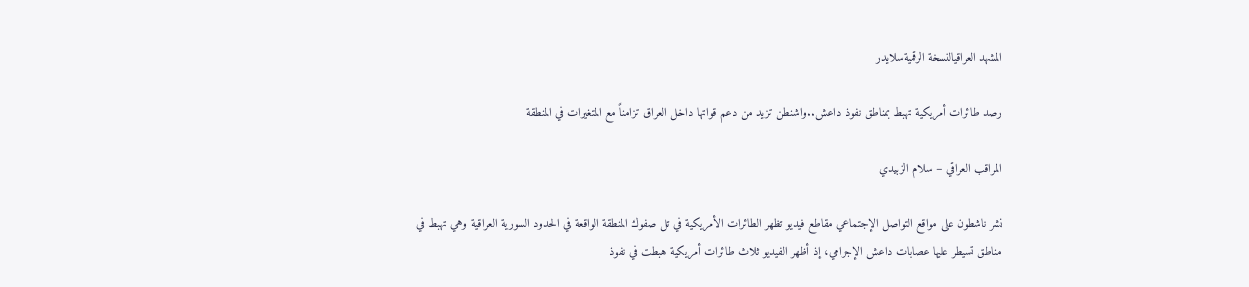المشهد العراقيالنسخة الرقميةسلايدر

رصد طائرات أمريكية تهبط بمناطق نفوذ داعش..واشنطن تزيد من دعم قواتها داخل العراق تزامناً مع المتغيرات في المنطقة

المراقب العراقي – سلام الزبيدي

نشر ناشطون على مواقع التواصل الإجتماعي مقاطع فيديو تظهر الطائرات الأمريكية في تل صفوك المنطقة الواقعة في الحدود السورية العراقية وهي تهبط في مناطق تسيطر عليها عصابات داعش الإجرامي، إذ أظهر الفيديو ثلاث طائرات أمريكية هبطت في نفوذ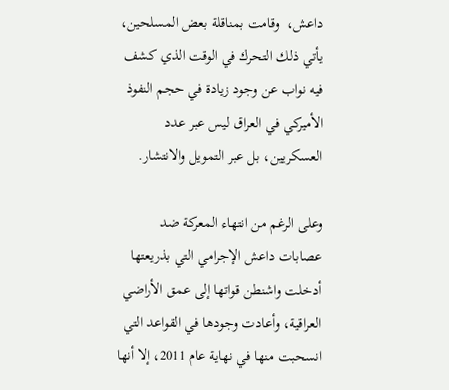داعش،  وقامت بمناقلة بعض المسلحين، يأتي ذلك التحرك في الوقت الذي كشف فيه نواب عن وجود زيادة في حجم النفوذ الأميركي في العراق ليس عبر عدد العسكريين، بل عبر التمويل والانتشار.

وعلى الرغم من انتهاء المعركة ضد عصابات داعش الإجرامي التي بذريعتها أدخلت واشنطن قواتها إلى عمق الأراضي العراقية، وأعادت وجودها في القواعد التي انسحبت منها في نهاية عام 2011، إلا أنها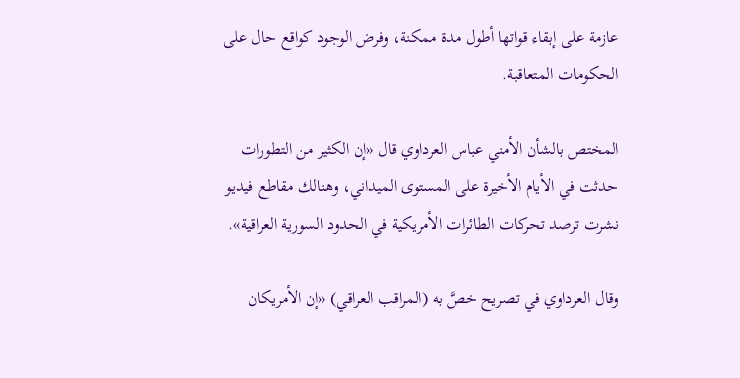عازمة على إبقاء قواتها أطول مدة ممكنة، وفرض الوجود كواقع حال على الحكومات المتعاقبة.

المختص بالشأن الأمني عباس العرداوي قال «إن الكثير من التطورات حدثت في الأيام الأخيرة على المستوى الميداني، وهنالك مقاطع فيديو نشرت ترصد تحركات الطائرات الأمريكية في الحدود السورية العراقية».

وقال العرداوي في تصريح خصَّ به (المراقب العراقي) «إن الأمريكان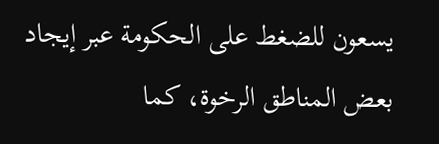يسعون للضغط على الحكومة عبر إيجاد بعض المناطق الرخوة، كما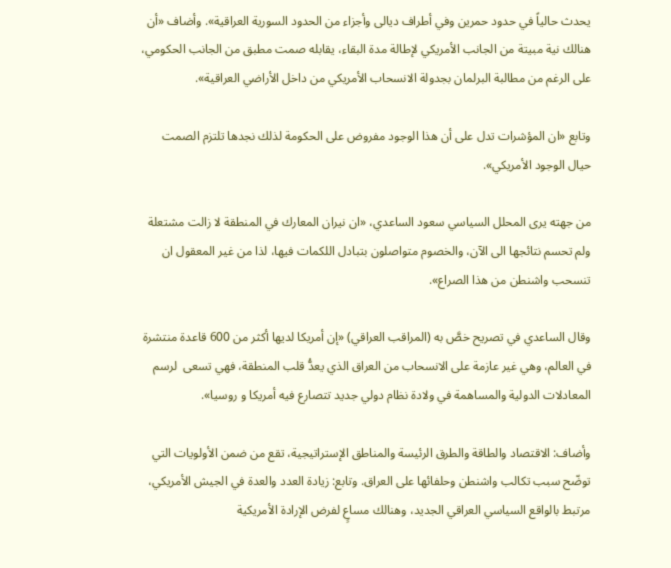يحدث حالياً في حدود حمرين وفي أطراف ديالى وأجزاء من الحدود السورية العراقية». وأضاف «أن هنالك نية مبيتة من الجانب الأمريكي لإطالة مدة البقاء، يقابله صمت مطبق من الجانب الحكومي، على الرغم من مطالبة البرلمان بجدولة الانسحاب الأمريكي من داخل الأراضي العراقية».

وتابع «ان المؤشرات تدل على أن هذا الوجود مفروض على الحكومة لذلك نجدها تلتزم الصمت حيال الوجود الأمريكي».

من جهته يرى المحلل السياسي سعود الساعدي، «ان نيران المعارك في المنطقة لا زالت مشتعلة ولم تحسم نتائجها الى الآن، والخصوم متواصلون بتبادل اللكمات فيها، لذا من غير المعقول ان تنسحب واشنطن من هذا الصراع».

وقال الساعدي في تصريح خصَّ به (المراقب العراقي) «إن أمريكا لديها أكثر من 600 قاعدة منتشرة في العالم، وهي غير عازمة على الانسحاب من العراق الذي يعدُّ قلب المنطقة، فهي تسعى  لرسم المعادلات الدولية والمساهمة في ولادة نظام دولي جديد تتصارع فيه أمريكا و روسيا».

وأضاف: الاقتصاد والطاقة والطرق الرئيسة والمناطق الإستراتيجية، تقع من ضمن الأولويات التي توضّح سبب تكالب واشنطن وحلفائها على العراق. وتابع: زيادة العدد والعدة في الجيش الأمريكي، مرتبط بالواقع السياسي العراقي الجديد، وهنالك مساعٍ لفرض الإرادة الأمريكية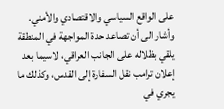على الواقع السياسي والاقتصادي والأمني. وأشار الى أن تصاعد حدة المواجهة في المنطقة يلقي بظلاله على الجانب العراقي، لاسيما بعد إعلان ترامب نقل السفارة إلى القدس، وكذلك ما يجري في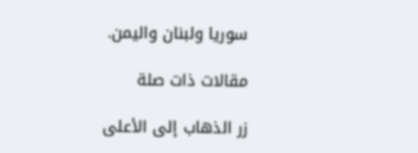سوريا ولبنان واليمن.

مقالات ذات صلة

زر الذهاب إلى الأعلى